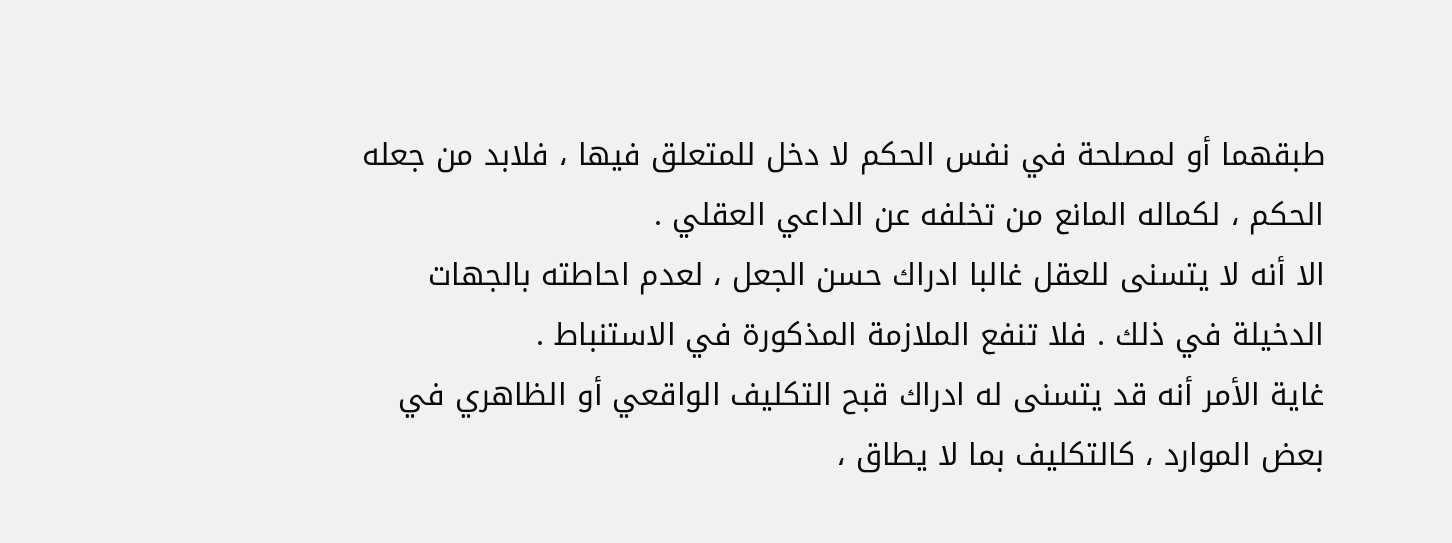طبقهما أو لمصلحة في نفس الحكم لا دخل للمتعلق فيها ، فلابد من جعله
الحكم ، لكماله المانع من تخلفه عن الداعي العقلي .
الا أنه لا يتسنى للعقل غالبا ادراك حسن الجعل ، لعدم احاطته بالجهات
الدخيلة في ذلك . فلا تنفع الملازمة المذكورة في الاستنباط .
غاية الأمر أنه قد يتسنى له ادراك قبح التكليف الواقعي أو الظاهري في
بعض الموارد ، كالتكليف بما لا يطاق ،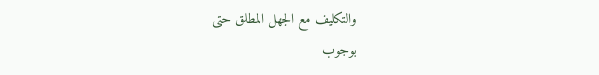والتكليف مع الجهل المطلق حتى
بوجوب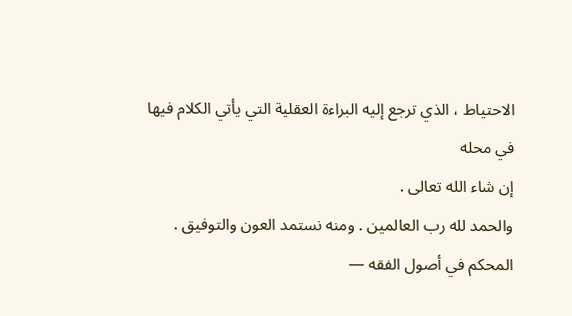الاحتياط ، الذي ترجع إليه البراءة العقلية التي يأتي الكلام فيها في محله
إن شاء الله تعالى .
والحمد لله رب العالمين . ومنه نستمد العون والتوفيق .
المحكم في أصول الفقه —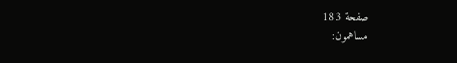صفحة 183
مساهمون: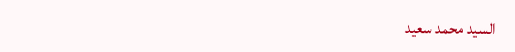السيد محمد سعيد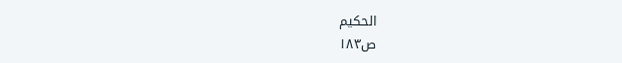الحكيم
ص١٨٣